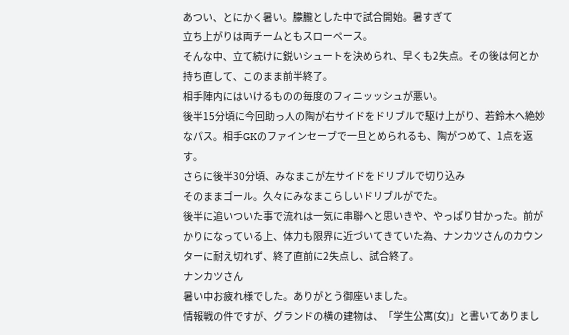あつい、とにかく暑い。朦朧とした中で試合開始。暑すぎて
立ち上がりは両チームともスローペース。
そんな中、立て続けに鋭いシュートを決められ、早くも2失点。その後は何とか持ち直して、このまま前半終了。
相手陣内にはいけるものの毎度のフィニッッシュが悪い。
後半15分頃に今回助っ人の陶が右サイドをドリブルで駆け上がり、若鈴木へ絶妙なパス。相手GKのファインセーブで一旦とめられるも、陶がつめて、1点を返す。
さらに後半30分頃、みなまこが左サイドをドリブルで切り込み
そのままゴール。久々にみなまこらしいドリブルがでた。
後半に追いついた事で流れは一気に串聯へと思いきや、やっぱり甘かった。前がかりになっている上、体力も限界に近づいてきていた為、ナンカツさんのカウンターに耐え切れず、終了直前に2失点し、試合終了。
ナンカツさん
暑い中お疲れ様でした。ありがとう御座いました。
情報戦の件ですが、グランドの横の建物は、「学生公寓(女)」と書いてありまし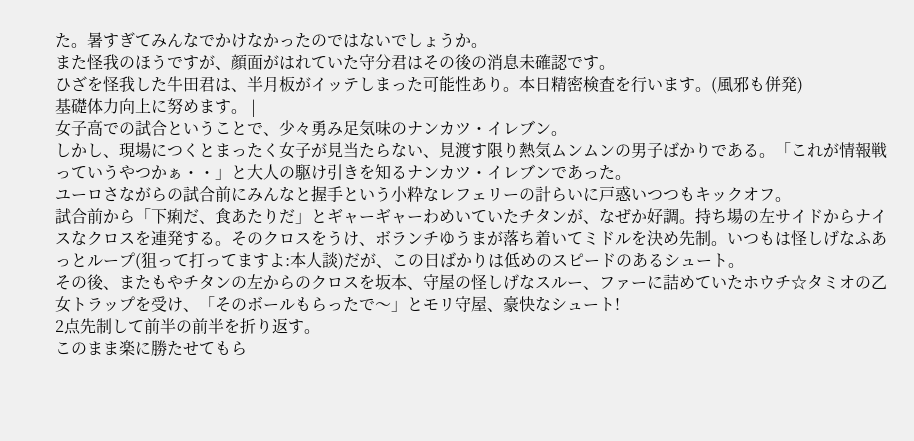た。暑すぎてみんなでかけなかったのではないでしょうか。
また怪我のほうですが、顔面がはれていた守分君はその後の消息未確認です。
ひざを怪我した牛田君は、半月板がイッテしまった可能性あり。本日精密検査を行います。(風邪も併発)
基礎体力向上に努めます。 |
女子高での試合ということで、少々勇み足気味のナンカツ・イレブン。
しかし、現場につくとまったく女子が見当たらない、見渡す限り熱気ムンムンの男子ばかりである。「これが情報戦っていうやつかぁ・・」と大人の駆け引きを知るナンカツ・イレブンであった。
ユーロさながらの試合前にみんなと握手という小粋なレフェリーの計らいに戸惑いつつもキックオフ。
試合前から「下痢だ、食あたりだ」とギャーギャーわめいていたチタンが、なぜか好調。持ち場の左サイドからナイスなクロスを連発する。そのクロスをうけ、ボランチゆうまが落ち着いてミドルを決め先制。いつもは怪しげなふあっとループ(狙って打ってますよ:本人談)だが、この日ばかりは低めのスピードのあるシュート。
その後、またもやチタンの左からのクロスを坂本、守屋の怪しげなスルー、ファーに詰めていたホウチ☆タミオの乙女トラップを受け、「そのボールもらったで〜」とモリ守屋、豪快なシュート!
2点先制して前半の前半を折り返す。
このまま楽に勝たせてもら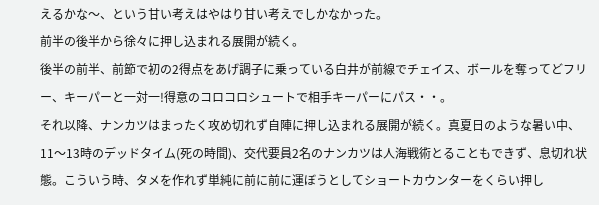えるかな〜、という甘い考えはやはり甘い考えでしかなかった。
前半の後半から徐々に押し込まれる展開が続く。
後半の前半、前節で初の2得点をあげ調子に乗っている白井が前線でチェイス、ボールを奪ってどフリー、キーパーと一対一!得意のコロコロシュートで相手キーパーにパス・・。
それ以降、ナンカツはまったく攻め切れず自陣に押し込まれる展開が続く。真夏日のような暑い中、11〜13時のデッドタイム(死の時間)、交代要員2名のナンカツは人海戦術とることもできず、息切れ状態。こういう時、タメを作れず単純に前に前に運ぼうとしてショートカウンターをくらい押し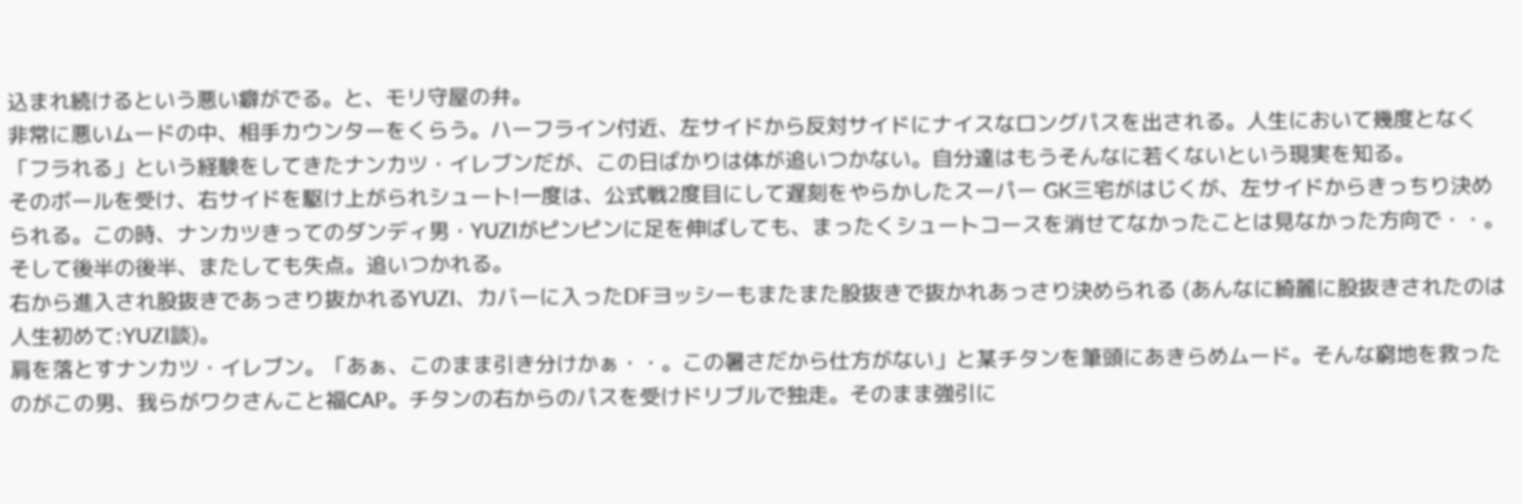込まれ続けるという悪い癖がでる。と、モリ守屋の弁。
非常に悪いムードの中、相手カウンターをくらう。ハーフライン付近、左サイドから反対サイドにナイスなロングパスを出される。人生において幾度となく「フラれる」という経験をしてきたナンカツ・イレブンだが、この日ばかりは体が追いつかない。自分達はもうそんなに若くないという現実を知る。
そのボールを受け、右サイドを駆け上がられシュート!一度は、公式戦2度目にして遅刻をやらかしたスーパー GK三宅がはじくが、左サイドからきっちり決められる。この時、ナンカツきってのダンディ男・YUZIがピンピンに足を伸ばしても、まったくシュートコースを消せてなかったことは見なかった方向で・・。
そして後半の後半、またしても失点。追いつかれる。
右から進入され股抜きであっさり抜かれるYUZI、カバーに入ったDFヨッシーもまたまた股抜きで抜かれあっさり決められる (あんなに綺麗に股抜きされたのは人生初めて:YUZI談)。
肩を落とすナンカツ・イレブン。「あぁ、このまま引き分けかぁ・・。この暑さだから仕方がない」と某チタンを筆頭にあきらめムード。そんな窮地を救ったのがこの男、我らがワクさんこと福CAP。チタンの右からのパスを受けドリブルで独走。そのまま強引に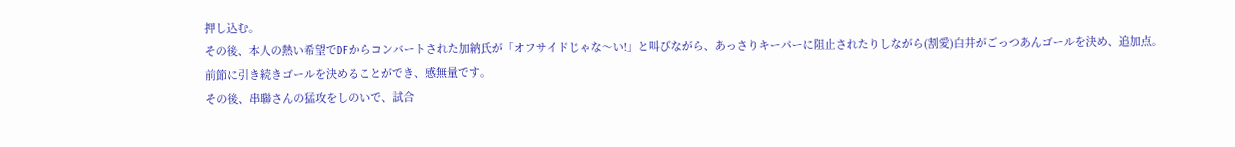押し込む。
その後、本人の熱い希望でDFからコンバートされた加納氏が「オフサイドじゃな〜い!」と叫びながら、あっさりキーパーに阻止されたりしながら(割愛)白井がごっつあんゴールを決め、追加点。
前節に引き続きゴールを決めることができ、感無量です。
その後、串聯さんの猛攻をしのいで、試合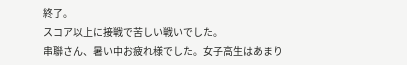終了。
スコア以上に接戦で苦しい戦いでした。
串聯さん、暑い中お疲れ様でした。女子高生はあまり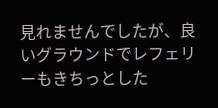見れませんでしたが、良いグラウンドでレフェリーもきちっとした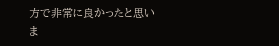方で非常に良かったと思いま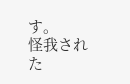す。
怪我された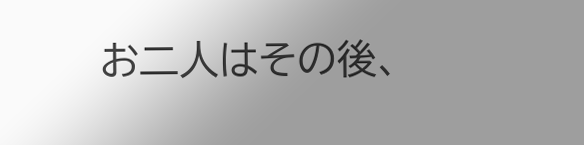お二人はその後、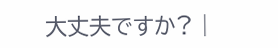大丈夫ですか? |